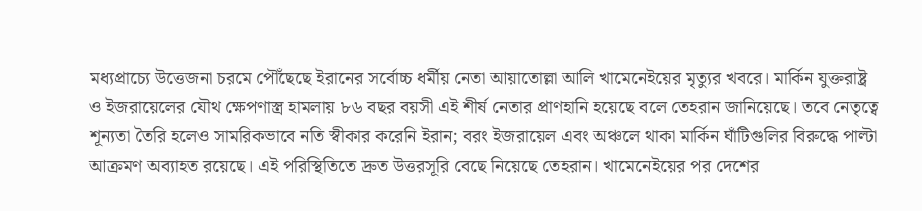মধ্যপ্রাচ্যে উত্তেজনা চরমে পৌঁছেছে ইরানের সর্বোচ্চ ধর্মীয় নেতা আয়াতোল্লা আলি খামেনেইয়ের মৃত্যুর খবরে। মার্কিন যুক্তরাষ্ট্র ও ইজরায়েলের যৌথ ক্ষেপণাস্ত্র হামলায় ৮৬ বছর বয়সী এই শীর্ষ নেতার প্রাণহানি হয়েছে বলে তেহরান জানিয়েছে। তবে নেতৃত্বে শূন্যতা তৈরি হলেও সামরিকভাবে নতি স্বীকার করেনি ইরান; বরং ইজরায়েল এবং অঞ্চলে থাকা মার্কিন ঘাঁটিগুলির বিরুদ্ধে পাল্টা আক্রমণ অব্যাহত রয়েছে। এই পরিস্থিতিতে দ্রুত উত্তরসূরি বেছে নিয়েছে তেহরান। খামেনেইয়ের পর দেশের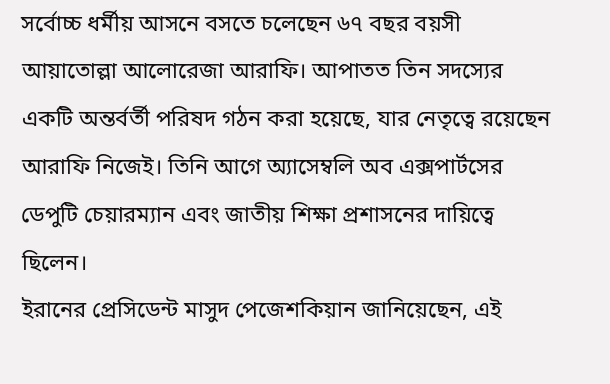সর্বোচ্চ ধর্মীয় আসনে বসতে চলেছেন ৬৭ বছর বয়সী আয়াতোল্লা আলোরেজা আরাফি। আপাতত তিন সদস্যের একটি অন্তর্বর্তী পরিষদ গঠন করা হয়েছে, যার নেতৃত্বে রয়েছেন আরাফি নিজেই। তিনি আগে অ্যাসেম্বলি অব এক্সপার্টসের ডেপুটি চেয়ারম্যান এবং জাতীয় শিক্ষা প্রশাসনের দায়িত্বে ছিলেন।
ইরানের প্রেসিডেন্ট মাসুদ পেজেশকিয়ান জানিয়েছেন, এই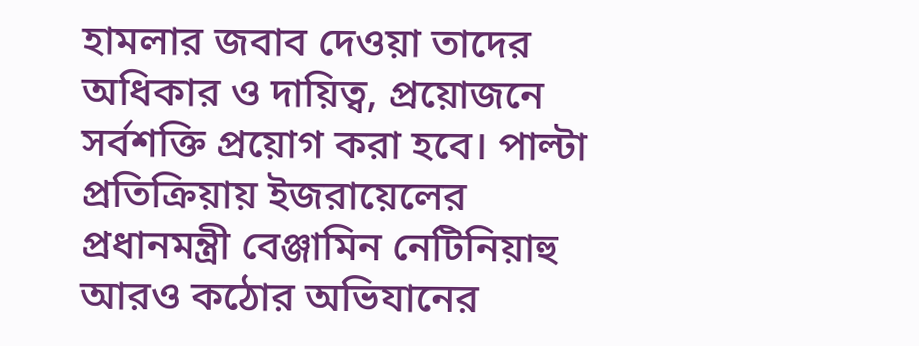হামলার জবাব দেওয়া তাদের অধিকার ও দায়িত্ব, প্রয়োজনে সর্বশক্তি প্রয়োগ করা হবে। পাল্টা প্রতিক্রিয়ায় ইজরায়েলের প্রধানমন্ত্রী বেঞ্জামিন নেটিনিয়াহু আরও কঠোর অভিযানের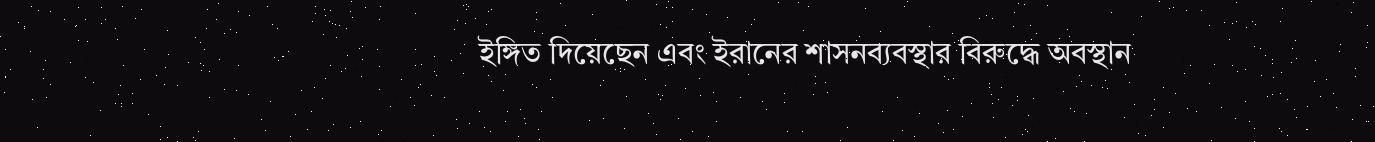ইঙ্গিত দিয়েছেন এবং ইরানের শাসনব্যবস্থার বিরুদ্ধে অবস্থান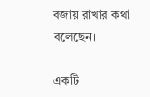বজায় রাখার কথা বলেছেন।

একটি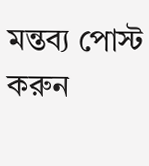মন্তব্য পোস্ট করুন